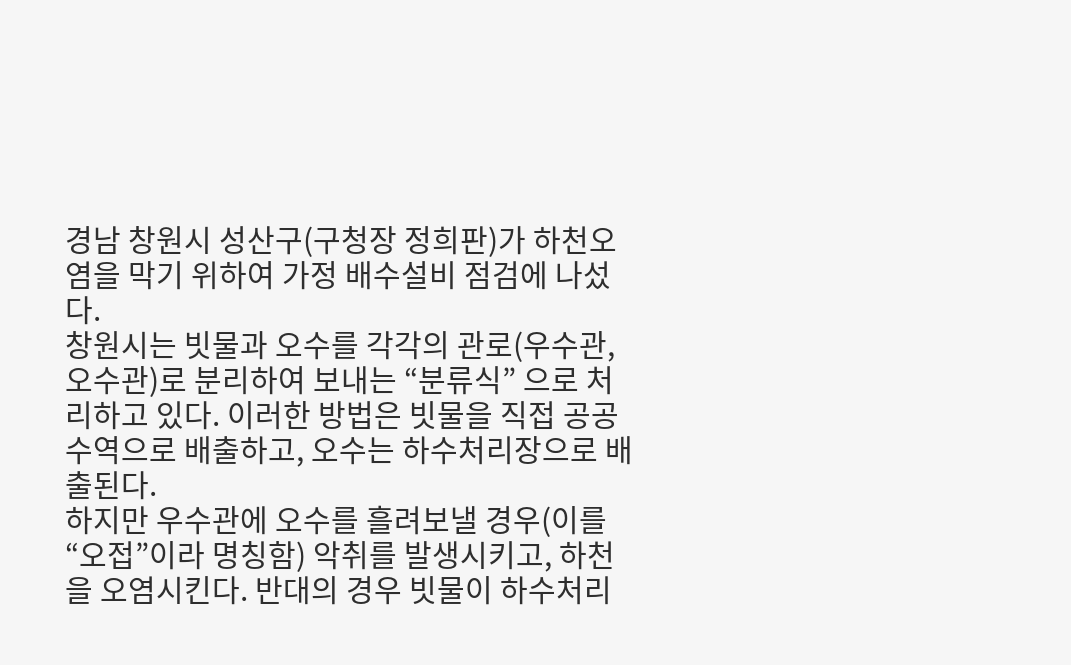경남 창원시 성산구(구청장 정희판)가 하천오염을 막기 위하여 가정 배수설비 점검에 나섰다.
창원시는 빗물과 오수를 각각의 관로(우수관, 오수관)로 분리하여 보내는 “분류식” 으로 처리하고 있다. 이러한 방법은 빗물을 직접 공공수역으로 배출하고, 오수는 하수처리장으로 배출된다.
하지만 우수관에 오수를 흘려보낼 경우(이를 “오접”이라 명칭함) 악취를 발생시키고, 하천을 오염시킨다. 반대의 경우 빗물이 하수처리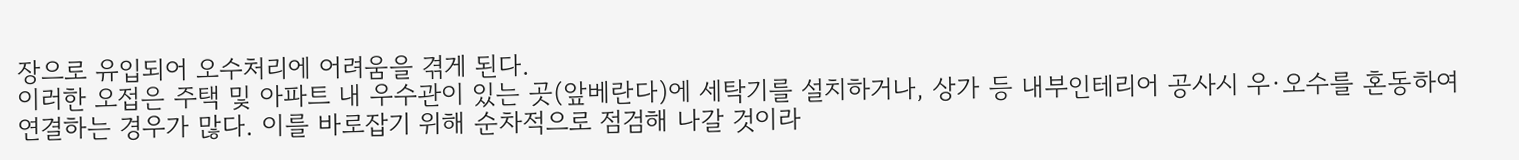장으로 유입되어 오수처리에 어려움을 겪게 된다.
이러한 오접은 주택 및 아파트 내 우수관이 있는 곳(앞베란다)에 세탁기를 설치하거나, 상가 등 내부인테리어 공사시 우·오수를 혼동하여 연결하는 경우가 많다. 이를 바로잡기 위해 순차적으로 점검해 나갈 것이라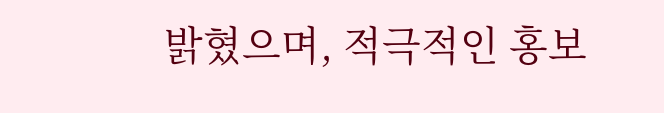밝혔으며, 적극적인 홍보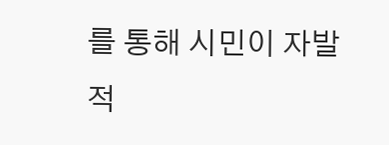를 통해 시민이 자발적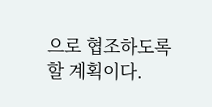으로 협조하도록 할 계획이다.